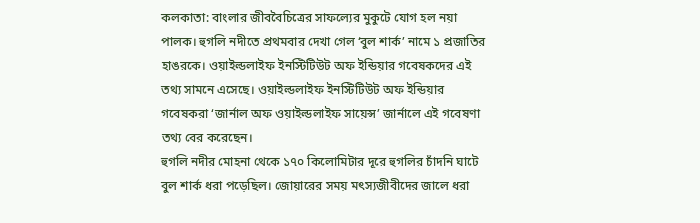কলকাতা: বাংলার জীববৈচিত্রের সাফল্যের মুকুটে যোগ হল নয়া পালক। হুগলি নদীতে প্রথমবার দেখা গেল ‘বুল শার্ক’ নামে ১ প্রজাতির হাঙরকে। ওয়াইল্ডলাইফ ইনস্টিটিউট অফ ইন্ডিয়ার গবেষকদের এই তথ্য সামনে এসেছে। ওয়াইল্ডলাইফ ইনস্টিটিউট অফ ইন্ডিয়ার গবেষকরা ‘জার্নাল অফ ওয়াইল্ডলাইফ সায়েন্স’ জার্নালে এই গবেষণা তথ্য বের করেছেন।
হুগলি নদীর মোহনা থেকে ১৭০ কিলোমিটার দূরে হুগলির চাঁদনি ঘাটে বুল শার্ক ধরা পড়েছিল। জোয়ারের সময় মৎস্যজীবীদের জালে ধরা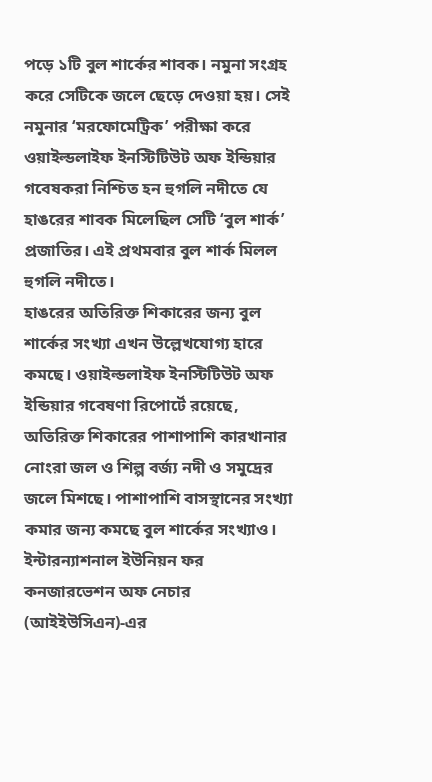পড়ে ১টি বুল শার্কের শাবক। নমুনা সংগ্রহ করে সেটিকে জলে ছেড়ে দেওয়া হয়। সেই নমুনার ‘মরফোমেট্রিক’ পরীক্ষা করে ওয়াইল্ডলাইফ ইনস্টিটিউট অফ ইন্ডিয়ার গবেষকরা নিশ্চিত হন হুগলি নদীতে যে হাঙরের শাবক মিলেছিল সেটি ‘বুল শার্ক’ প্রজাতির। এই প্রথমবার বুল শার্ক মিলল হুগলি নদীতে।
হাঙরের অতিরিক্ত শিকারের জন্য বুল শার্কের সংখ্যা এখন উল্লেখযোগ্য হারে কমছে। ওয়াইল্ডলাইফ ইনস্টিটিউট অফ ইন্ডিয়ার গবেষণা রিপোর্টে রয়েছে, অতিরিক্ত শিকারের পাশাপাশি কারখানার নোংরা জল ও শিল্প বর্জ্য নদী ও সমুদ্রের জলে মিশছে। পাশাপাশি বাসস্থানের সংখ্যা কমার জন্য কমছে বুল শার্কের সংখ্যাও। ইন্টারন্যাশনাল ইউনিয়ন ফর কনজারভেশন অফ নেচার (আইইউসিএন)-এর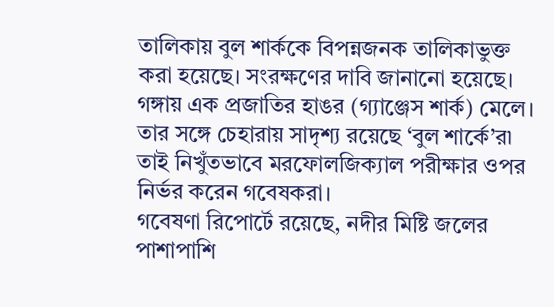তালিকায় বুল শার্ককে বিপন্নজনক তালিকাভুক্ত করা হয়েছে। সংরক্ষণের দাবি জানানো হয়েছে। গঙ্গায় এক প্রজাতির হাঙর (গ্যাঞ্জেস শার্ক) মেলে। তার সঙ্গে চেহারায় সাদৃশ্য রয়েছে ‘বুল শার্কে’র৷ তাই নিখুঁতভাবে মরফোলজিক্যাল পরীক্ষার ওপর নির্ভর করেন গবেষকরা।
গবেষণা রিপোর্টে রয়েছে, নদীর মিষ্টি জলের পাশাপাশি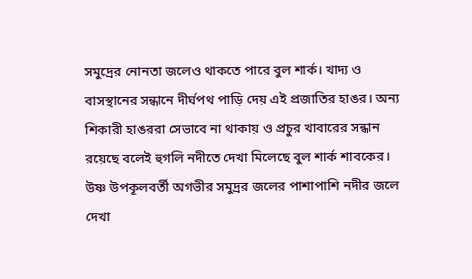সমুদ্রের নোনতা জলেও থাকতে পারে বুল শার্ক। খাদ্য ও বাসস্থানের সন্ধানে দীর্ঘপথ পাড়ি দেয় এই প্রজাতির হাঙর। অন্য শিকারী হাঙররা সেভাবে না থাকায় ও প্রচুর খাবারের সন্ধান রয়েছে বলেই হুগলি নদীতে দেখা মিলেছে বুল শার্ক শাবকের। উষ্ণ উপকূলবর্তী অগভীর সমুদ্রর জলের পাশাপাশি নদীর জলে দেখা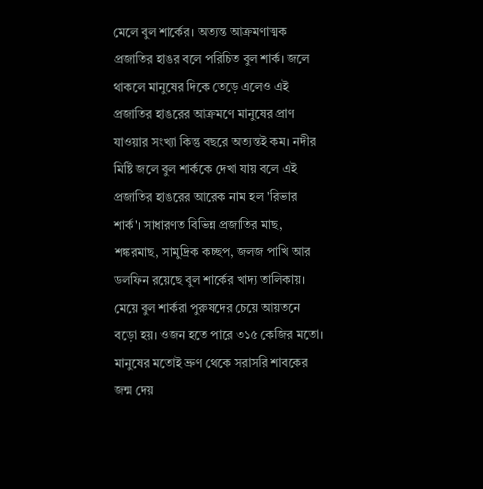মেলে বুল শার্কের। অত্যন্ত আক্রমণাত্মক প্রজাতির হাঙর বলে পরিচিত বুল শার্ক। জলে থাকলে মানুষের দিকে তেড়ে এলেও এই প্রজাতির হাঙরের আক্রমণে মানুষের প্রাণ যাওয়ার সংখ্যা কিন্তু বছরে অত্যন্তই কম। নদীর মিষ্টি জলে বুল শার্ককে দেখা যায় বলে এই প্রজাতির হাঙরের আরেক নাম হল 'রিভার শার্ক'। সাধারণত বিভিন্ন প্রজাতির মাছ, শঙ্করমাছ, সামুদ্রিক কচ্ছপ, জলজ পাখি আর ডলফিন রয়েছে বুল শার্কের খাদ্য তালিকায়। মেয়ে বুল শার্করা পুরুষদের চেয়ে আয়তনে বড়ো হয়। ওজন হতে পারে ৩১৫ কেজির মতো। মানুষের মতোই ভ্রুণ থেকে সরাসরি শাবকের জন্ম দেয়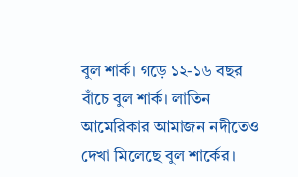বুল শার্ক। গড়ে ১২-১৬ বছর বাঁচে বুল শার্ক। লাতিন আমেরিকার আমাজন নদীতেও দেখা মিলেছে বুল শার্কের।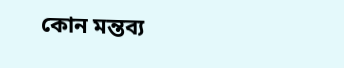কোন মন্তব্য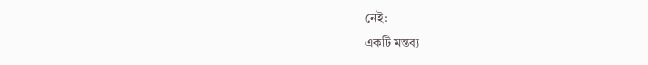নেই:
একটি মন্তব্য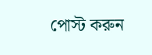পোস্ট করুন